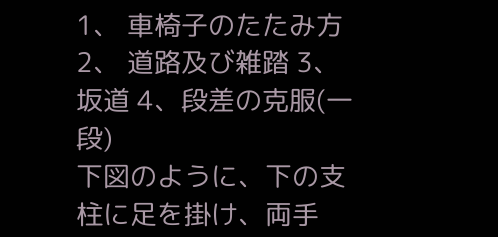1、 車椅子のたたみ方 2、 道路及び雑踏 3、 坂道 4、段差の克服(一段)
下図のように、下の支柱に足を掛け、両手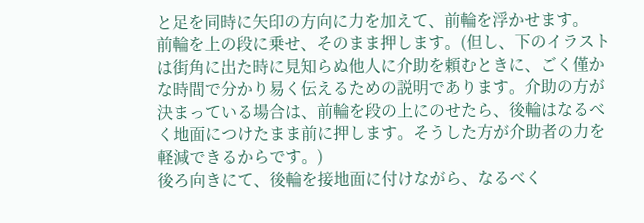と足を同時に矢印の方向に力を加えて、前輪を浮かせます。
前輪を上の段に乗せ、そのまま押します。(但し、下のイラストは街角に出た時に見知らぬ他人に介助を頼むときに、ごく僅かな時間で分かり易く伝えるための説明であります。介助の方が決まっている場合は、前輪を段の上にのせたら、後輪はなるべく地面につけたまま前に押します。そうした方が介助者の力を軽減できるからです。)
後ろ向きにて、後輪を接地面に付けながら、なるべく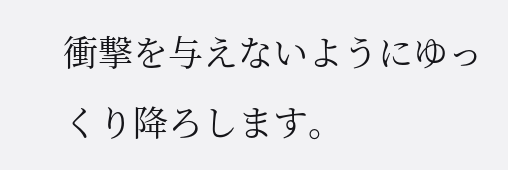衝撃を与えないようにゆっくり降ろします。